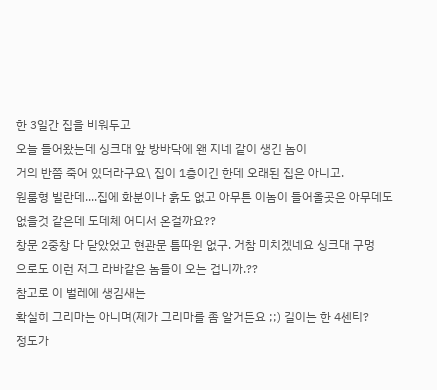한 3일간 집을 비워두고
오늘 들어왔는데 싱크대 앞 방바닥에 왠 지네 같이 생긴 놈이
거의 반쯤 죽어 있더라구요\ 집이 1층이긴 한데 오래된 집은 아니고.
원룸형 빌란데....집에 화분이나 흙도 없고 아무튼 이놈이 들어올곳은 아무데도
없을것 같은데 도데체 어디서 온걸까요??
창문 2중창 다 닫았었고 현관문 틈따윈 없구. 거참 미치겠네요 싱크대 구멍
으로도 이런 저그 라바같은 놈들이 오는 겁니까.??
참고로 이 벌레에 생김새는
확실히 그리마는 아니며(제가 그리마를 좀 알거든요 ;;) 길이는 한 4센티?
정도가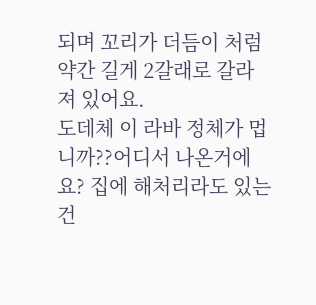되며 꼬리가 더듬이 처럼 약간 길게 2갈래로 갈라져 있어요.
도데체 이 라바 정체가 멉니까??어디서 나온거에요? 집에 해처리라도 있는
건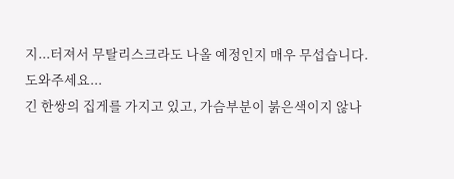지...터져서 무탈리스크라도 나올 예정인지 매우 무섭습니다.
도와주세요...
긴 한쌍의 집게를 가지고 있고, 가슴부분이 붉은색이지 않나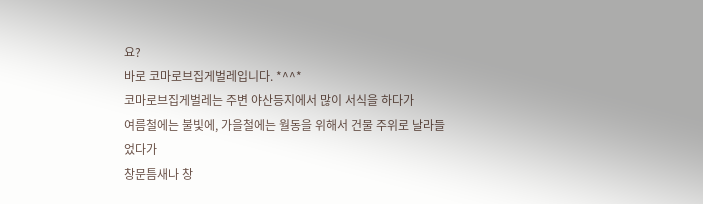요?
바로 코마로브집게벌레입니다. *^^*
코마로브집게벌레는 주변 야산등지에서 많이 서식을 하다가
여름철에는 불빛에, 가을철에는 월동을 위해서 건물 주위로 날라들었다가
창문틈새나 창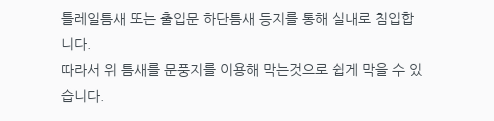틀레일틈새 또는 출입문 하단틈새 등지를 통해 실내로 침입합니다.
따라서 위 틈새를 문풍지를 이용해 막는것으로 쉽게 막을 수 있습니다.